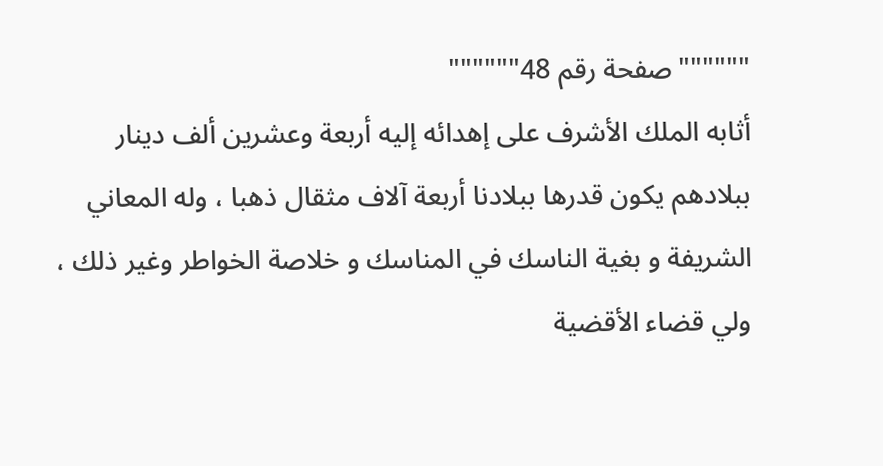""""""صفحة رقم 48""""""
أثابه الملك الأشرف على إهدائه إليه أربعة وعشرين ألف دينار ببلادهم يكون قدرها ببلادنا أربعة آلاف مثقال ذهبا ، وله المعاني الشريفة و بغية الناسك في المناسك و خلاصة الخواطر وغير ذلك ، ولي قضاء الأقضية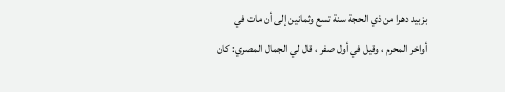بزبيد دهرا من ذي الحجة سنة تسع وثمانين إلى أن مات في أواخر المحرم ، وقيل في أول صفر ، قال لي الجمال المصري: كان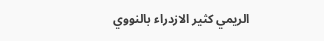الريمي كثير الازدراء بالنووي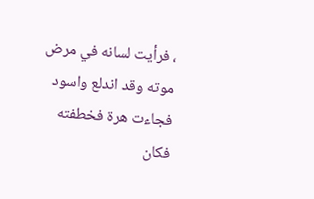، فرأيت لسانه في مرض موته وقد اندلع واسود فجاءت هرة فخطفته فكان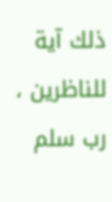ذلك آية للناظرين ، رب سلم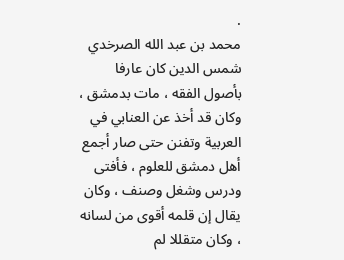.
محمد بن عبد الله الصرخدي شمس الدين كان عارفا بأصول الفقه ، مات بدمشق ، وكان قد أخذ عن العنابي في العربية وتفنن حتى صار أجمع أهل دمشق للعلوم ، فأفتى ودرس وشغل وصنف ، وكان يقال إن قلمه أقوى من لسانه ، وكان متقللا لم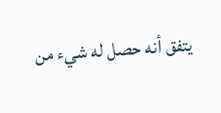يتفق أنه حصل له شيء من